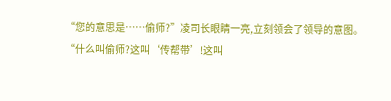“您的意思是……偷师?”凌司长眼睛一亮,立刻领会了领导的意图。
“什么叫偷师?这叫‘传帮带’!这叫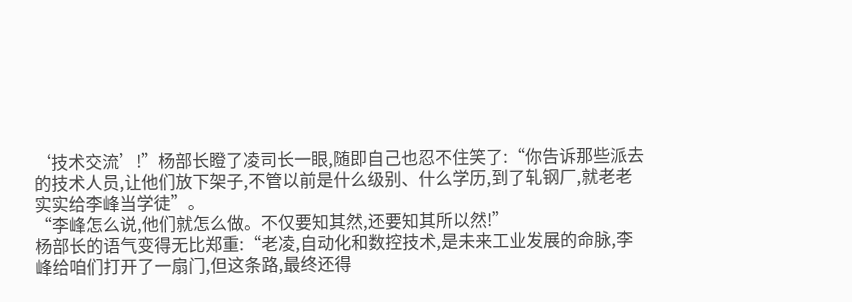‘技术交流’!”杨部长瞪了凌司长一眼,随即自己也忍不住笑了:“你告诉那些派去的技术人员,让他们放下架子,不管以前是什么级别、什么学历,到了轧钢厂,就老老实实给李峰当学徒”。
“李峰怎么说,他们就怎么做。不仅要知其然,还要知其所以然!”
杨部长的语气变得无比郑重:“老凌,自动化和数控技术,是未来工业发展的命脉,李峰给咱们打开了一扇门,但这条路,最终还得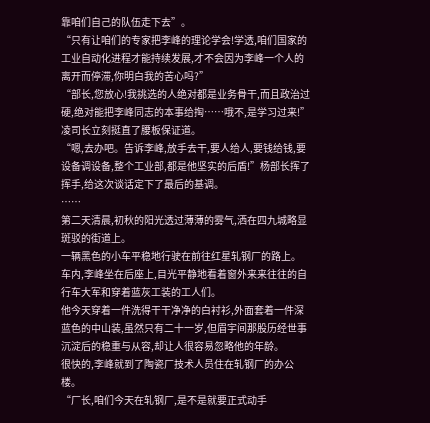靠咱们自己的队伍走下去”。
“只有让咱们的专家把李峰的理论学会!学透,咱们国家的工业自动化进程才能持续发展,才不会因为李峰一个人的离开而停滞,你明白我的苦心吗?”
“部长,您放心!我挑选的人绝对都是业务骨干,而且政治过硬,绝对能把李峰同志的本事给掏……哦不,是学习过来!”凌司长立刻挺直了腰板保证道。
“嗯,去办吧。告诉李峰,放手去干,要人给人,要钱给钱,要设备调设备,整个工业部,都是他坚实的后盾!”杨部长挥了挥手,给这次谈话定下了最后的基调。
……
第二天清晨,初秋的阳光透过薄薄的雾气,洒在四九城略显斑驳的街道上。
一辆黑色的小车平稳地行驶在前往红星轧钢厂的路上。
车内,李峰坐在后座上,目光平静地看着窗外来来往往的自行车大军和穿着蓝灰工装的工人们。
他今天穿着一件洗得干干净净的白衬衫,外面套着一件深蓝色的中山装,虽然只有二十一岁,但眉宇间那股历经世事沉淀后的稳重与从容,却让人很容易忽略他的年龄。
很快的,李峰就到了陶瓷厂技术人员住在轧钢厂的办公楼。
“厂长,咱们今天在轧钢厂,是不是就要正式动手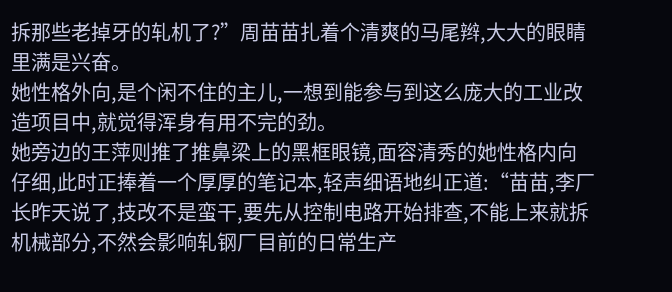拆那些老掉牙的轧机了?”周苗苗扎着个清爽的马尾辫,大大的眼睛里满是兴奋。
她性格外向,是个闲不住的主儿,一想到能参与到这么庞大的工业改造项目中,就觉得浑身有用不完的劲。
她旁边的王萍则推了推鼻梁上的黑框眼镜,面容清秀的她性格内向仔细,此时正捧着一个厚厚的笔记本,轻声细语地纠正道:“苗苗,李厂长昨天说了,技改不是蛮干,要先从控制电路开始排查,不能上来就拆机械部分,不然会影响轧钢厂目前的日常生产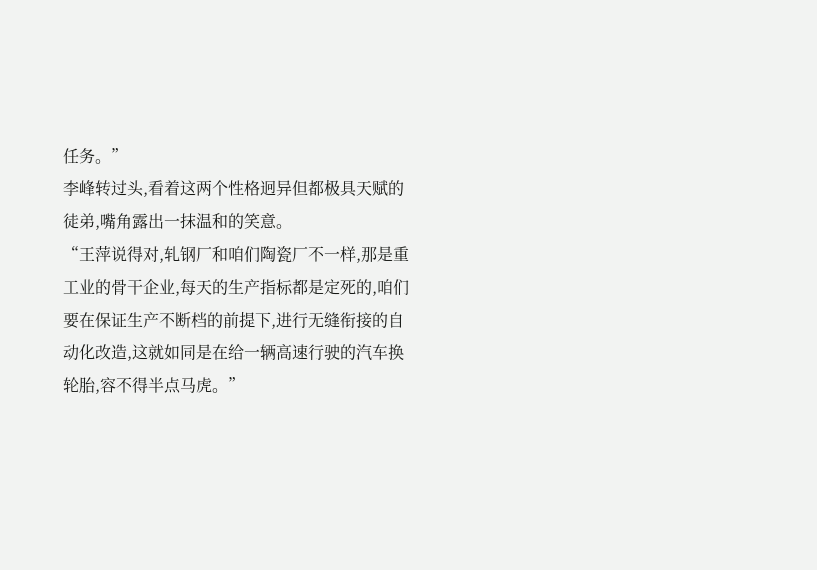任务。”
李峰转过头,看着这两个性格迥异但都极具天赋的徒弟,嘴角露出一抹温和的笑意。
“王萍说得对,轧钢厂和咱们陶瓷厂不一样,那是重工业的骨干企业,每天的生产指标都是定死的,咱们要在保证生产不断档的前提下,进行无缝衔接的自动化改造,这就如同是在给一辆高速行驶的汽车换轮胎,容不得半点马虎。”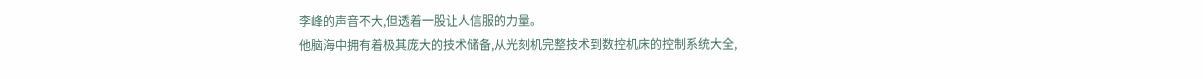李峰的声音不大,但透着一股让人信服的力量。
他脑海中拥有着极其庞大的技术储备,从光刻机完整技术到数控机床的控制系统大全,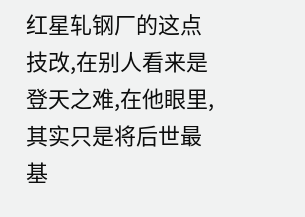红星轧钢厂的这点技改,在别人看来是登天之难,在他眼里,其实只是将后世最基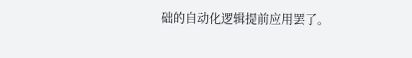础的自动化逻辑提前应用罢了。